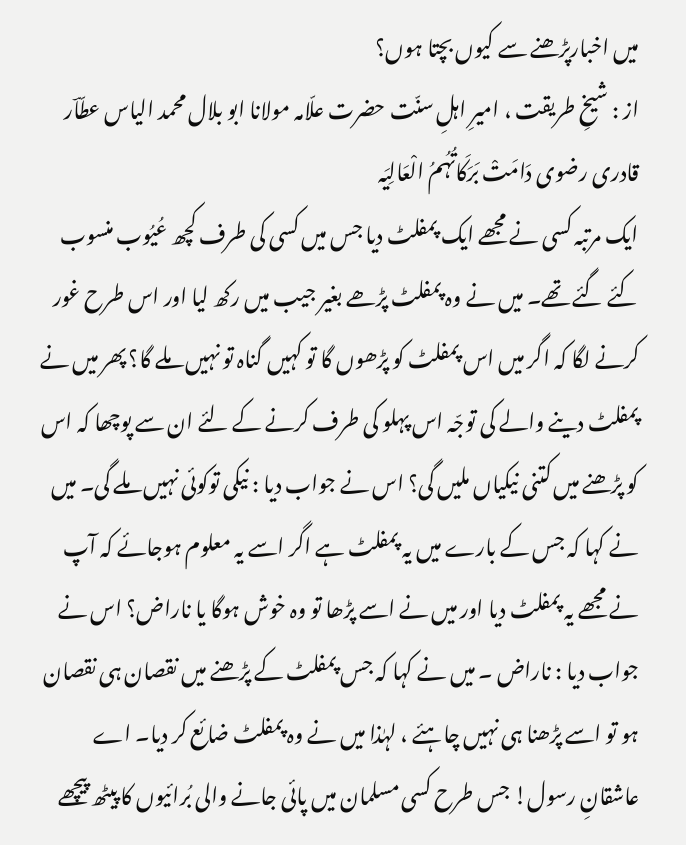میں اخبارپڑھنے سے کیوں بچتا ہوں؟
از : شیخِ طریقت ، امیرِ اہلِ سنّت حضرت علّامہ مولانا ابو بلال محمد الیاس عطّاؔر قادری رضوی دَامَتْ بَرَکَاتُہُمُ الْعَالِیَہ
ایک مرتبہ کسی نے مجھے ایک پمفلٹ دیا جس میں کسی کی طرف کچھ عُیُوب منسوب کئے گئے تھے۔ میں نے وہ پمفلٹ پڑھے بغیر جیب میں رکھ لیا اور اس طرح غور کرنے لگا کہ اگر میں اس پمفلٹ کو پڑھوں گا تو کہیں گناہ تو نہیں ملے گا؟ پھر میں نے پمفلٹ دینے والے کی توجّہ اس پہلو کی طرف کرنے کے لئے ان سے پوچھا کہ اس کو پڑھنے میں کتنی نیکیاں ملیں گی؟ اس نے جواب دیا : نیکی توکوئی نہیں ملے گی۔ میں نے کہا کہ جس کے بارے میں یہ پمفلٹ ہے اگر اسے یہ معلوم ہوجائے کہ آپ نے مجھے یہ پمفلٹ دیا اور میں نے اسے پڑھا تو وہ خوش ہوگا یا ناراض؟ اس نے جواب دیا : ناراض ۔ میں نے کہا کہ جس پمفلٹ کے پڑھنے میں نقصان ہی نقصان ہو تو اسے پڑھنا ہی نہیں چاہئے ، لہٰذا میں نے وہ پمفلٹ ضائع کر دیا۔ اے عاشقانِ رسول! جس طرح کسی مسلمان میں پائی جانے والی بُرائیوں کا پیٹھ پیچھے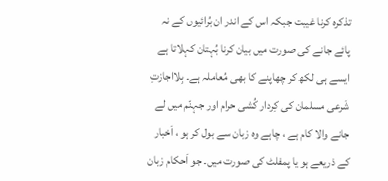تذکرہ کرنا غیبت جبکہ اس کے اندر ان بُرائیوں کے نہ پائے جانے کی صورت میں بیان کرنا بُہتان کہلاتا ہے ایسے ہی لکھ کر چھاپنے کا بھی مُعاملہ ہے۔ بِلااجازتِ شَرعی مسلمان کی کِردار کُشی حرام اور جہنّم میں لے جانے والا کام ہے ، چاہے وہ زبان سے بول کر ہو ، اَخبار کے ذریعے ہو یا پمفلٹ کی صورت میں۔ جو اَحکام زبان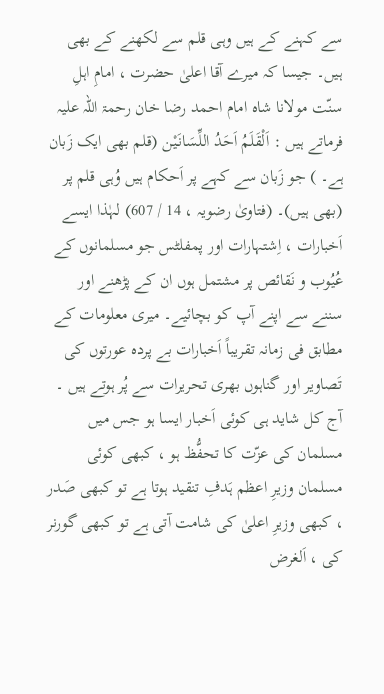سے کہنے کے ہیں وہی قلم سے لکھنے کے بھی ہیں۔ جیسا کہ میرے آقا اعلیٰ حضرت ، امامِ اہلِ سنّت مولانا شاہ امام احمد رضا خان رحمۃ اللہ علیہ فرماتے ہیں : اَلْقَلَمُ اَحَدُ اللِّسَانَیْن (قلم بھی ایک زَبان ہے۔ ) جو زَبان سے کہے پر اَحکام ہیں وُہی قلم پر (بھی ہیں)۔ (فتاویٰ رضویہ ، 14 / 607) لہٰذا ایسے اَخبارات ، اِشتہارات اور پمفلٹس جو مسلمانوں کے عُیُوب و نَقائص پر مشتمل ہوں ان کے پڑھنے اور سننے سے اپنے آپ کو بچائیے۔ میری معلومات کے مطابق فی زمانہ تقریباً اَخبارات بے پردہ عورتوں کی تَصاویر اور گناہوں بھری تحریرات سے پُر ہوتے ہیں ۔ آج کل شاید ہی کوئی اَخبار ایسا ہو جس میں مسلمان کی عزّت کا تحفُّظ ہو ، کبھی کوئی مسلمان وزیرِ اعظم ہَدفِ تنقید ہوتا ہے تو کبھی صَدر ، کبھی وزیرِ اعلیٰ کی شامت آتی ہے تو کبھی گورنر کی ، اَلغرض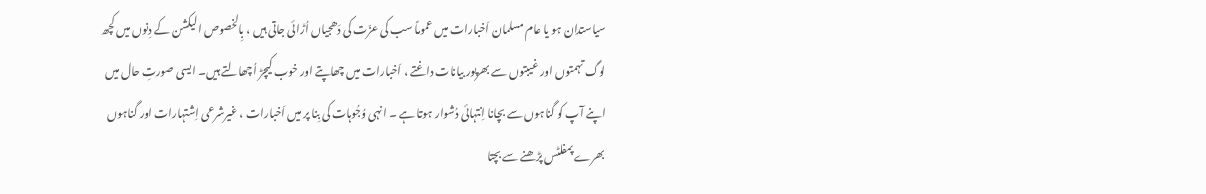سیاستدان ہو یا عام مسلمان اَخبارات میں عموماً سب کی عزّت کی دَھجیاں اُڑائی جاتی ہیں ، بِالخصوص الیکشن کے دِنوں میں کچھ لوگ تہمتوں اور غیبتوں سے بھرپور بیانات داغتے ، اَخبارات میں چھاپتے اور خوب کیچڑ اُچھالتے ہیں۔ ایسی صورتِ حال میں اپنے آپ کو گناہوں سے بچانا اِنتہائی دُشوار ہوتا ہے ۔ انہی وُجُوہات کی بِنا پر میں اَخبارات ، غیرشرعی اِشتہارات اور گناہوں بھرے پمفلٹس پڑھنے سے بچتا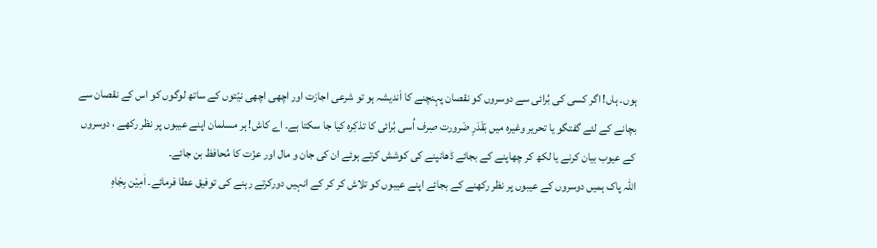ہوں۔ ہاں! اگر کسی کی بُرائی سے دوسروں کو نقصان پہنچنے کا اَندیشہ ہو تو شرعی اجازت اور اچھی اچھی نیّتوں کے ساتھ لوگوں کو اس کے نقصان سے بچانے کے لئے گفتگو یا تحریر وغیرہ میں بَقَدَرِ ضَرورت صِرف اُسی بُرائی کا تذکِرہ کیا جا سکتا ہے۔ اے کاش! ہر مسلمان اپنے عیبوں پر نظر رکھے ، دوسروں کے عیوب بیان کرنے یا لکھ کر چھاپنے کے بجائے ڈھانپنے کی کوشش کرتے ہوئے ان کی جان و مال اور عزّت کا مُحافظ بن جائے۔
اللہ پاک ہمیں دوسروں کے عیبوں پر نظر رکھنے کے بجائے اپنے عیبوں کو تلاش کر کر کے انہیں دورکرتے رہنے کی توفیق عطا فرمائے۔ اٰمِیْن بِجَاہِ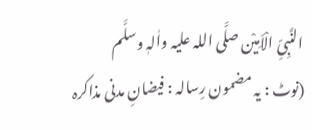النَّبِیِّ الْاَمِیْن صلَّی اللہ علیہ واٰلہٖ وسلَّم
(نوٹ : یہ مضمون رِسالہ : فیضانِ مدنی مذاکرہ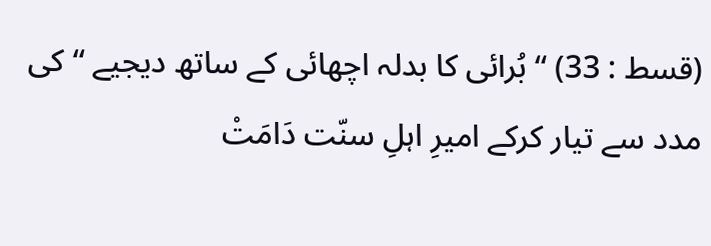(قسط : 33) “ بُرائی کا بدلہ اچھائی کے ساتھ دیجیے “ کی مدد سے تیار کرکے امیرِ اہلِ سنّت دَامَتْ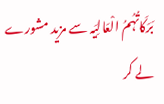بَرَکَاتُہُمُ الْعَالِیَہ سے مزید مشورے لے کر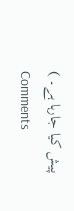پیش کیا جارہا ہے۔ )
Comments